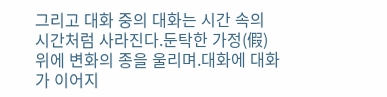그리고 대화 중의 대화는 시간 속의 시간처럼 사라진다.둔탁한 가정(假) 위에 변화의 종을 울리며.대화에 대화가 이어지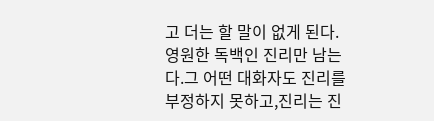고 더는 할 말이 없게 된다.영원한 독백인 진리만 남는다.그 어떤 대화자도 진리를 부정하지 못하고,진리는 진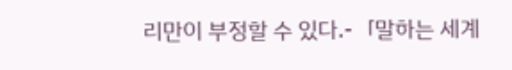리만이 부정할 수 있다.-「말하는 세계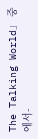The Talking World」 중에서-